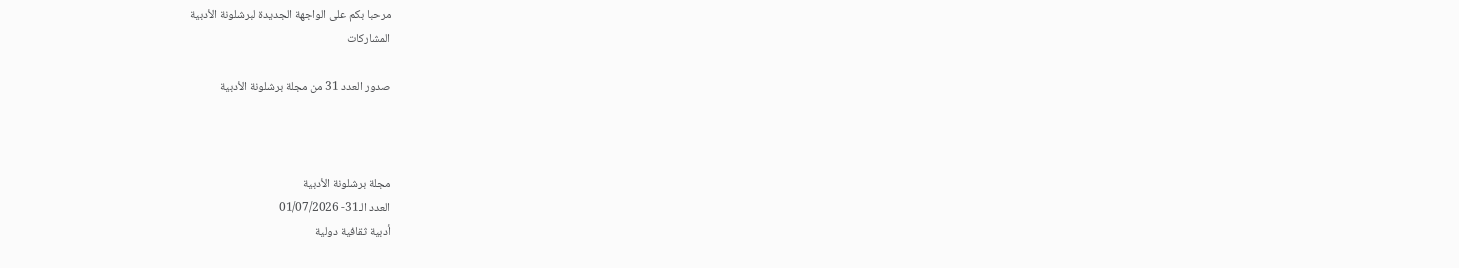مرحبا بكم على الواجهة الجديدة لبرشلونة الأدبية
المشاركات

صدور العدد 31 من مجلة برشلونة الأدبية



مجلة برشلونة الأدبية
العدد الـ31- 01/07/2026
أدبية ثقافية دولية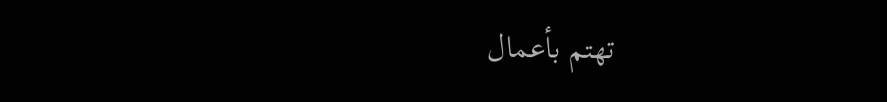تهتم بأعمال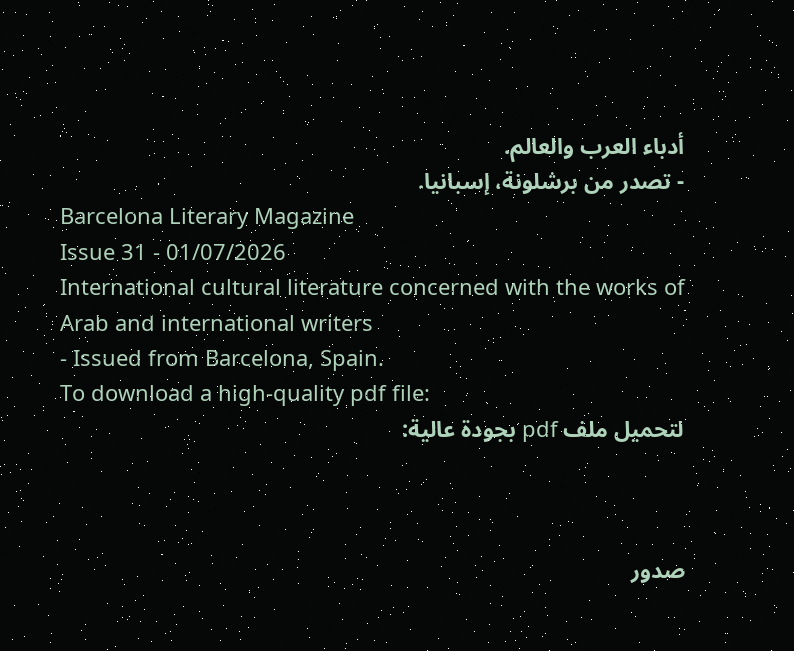أدباء العرب والعالم.
- تصدر من برشلونة، إسبانيا.
Barcelona Literary Magazine
Issue 31 - 01/07/2026
International cultural literature concerned with the works of Arab and international writers
- Issued from Barcelona, Spain.
To download a high-quality pdf file:
لتحميل ملف pdf بجودة عالية:



صدور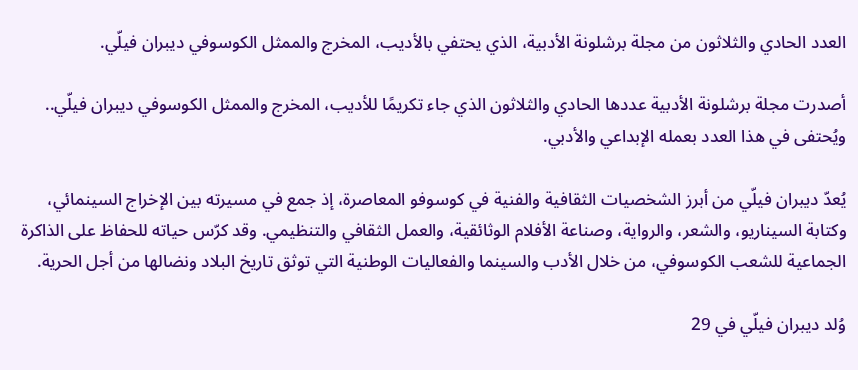العدد الحادي والثلاثون من مجلة برشلونة الأدبية، الذي يحتفي بالأديب، المخرج والممثل الكوسوفي ديبران فيلّي.

أصدرت مجلة برشلونة الأدبية عددها الحادي والثلاثون الذي جاء تكريمًا للأديب، المخرج والممثل الكوسوفي ديبران فيلّي.. ويُحتفى في هذا العدد بعمله الإبداعي والأدبي.

يُعدّ ديبران فيلّي من أبرز الشخصيات الثقافية والفنية في كوسوفو المعاصرة، إذ جمع في مسيرته بين الإخراج السينمائي، وكتابة السيناريو، والشعر، والرواية، وصناعة الأفلام الوثائقية، والعمل الثقافي والتنظيمي. وقد كرّس حياته للحفاظ على الذاكرة الجماعية للشعب الكوسوفي، من خلال الأدب والسينما والفعاليات الوطنية التي توثق تاريخ البلاد ونضالها من أجل الحرية.

وُلد ديبران فيلّي في 29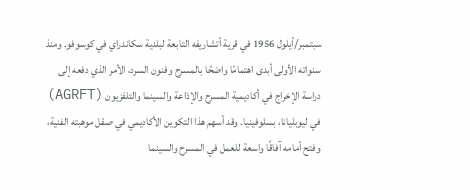سبتمبر/أيلول 1956 في قرية أتشاريفه التابعة لبلدية سكاندراي في كوسوفو. ومنذ سنواته الأولى أبدى اهتمامًا واضحًا بالمسرح وفنون السرد، الأمر الذي دفعه إلى دراسة الإخراج في أكاديمية المسرح والإذاعة والسينما والتلفزيون (AGRFT) في ليوبليانا، بسلوفينيا. وقد أسهم هذا التكوين الأكاديمي في صقل موهبته الفنية، وفتح أمامه آفاقًا واسعة للعمل في المسرح والسينما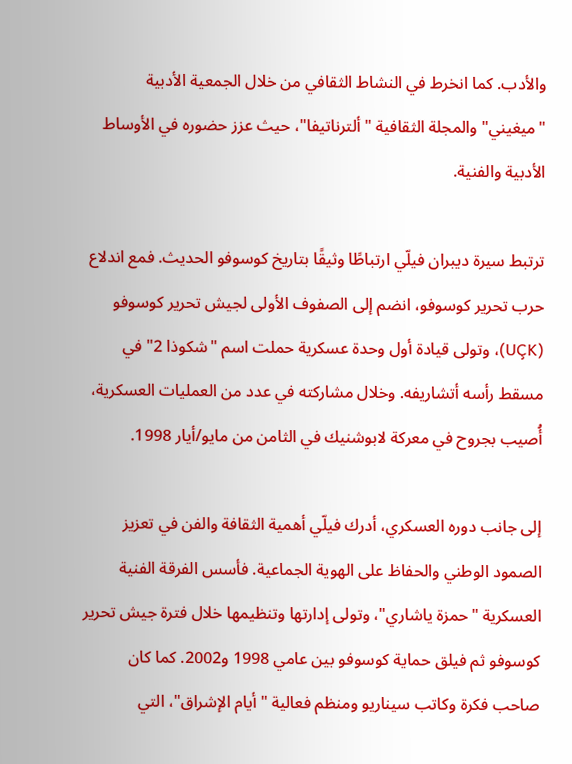والأدب. كما انخرط في النشاط الثقافي من خلال الجمعية الأدبية "ميغيني" والمجلة الثقافية "ألترناتيفا"، حيث عزز حضوره في الأوساط الأدبية والفنية.

ترتبط سيرة ديبران فيلّي ارتباطًا وثيقًا بتاريخ كوسوفو الحديث. فمع اندلاع حرب تحرير كوسوفو، انضم إلى الصفوف الأولى لجيش تحرير كوسوفو (UÇK)، وتولى قيادة أول وحدة عسكرية حملت اسم "شكوذا 2" في مسقط رأسه أتشاريفه. وخلال مشاركته في عدد من العمليات العسكرية، أُصيب بجروح في معركة لابوشنيك في الثامن من مايو/أيار 1998.

إلى جانب دوره العسكري، أدرك فيلّي أهمية الثقافة والفن في تعزيز الصمود الوطني والحفاظ على الهوية الجماعية. فأسس الفرقة الفنية العسكرية "حمزة ياشاري"، وتولى إدارتها وتنظيمها خلال فترة جيش تحرير كوسوفو ثم فيلق حماية كوسوفو بين عامي 1998 و2002. كما كان صاحب فكرة وكاتب سيناريو ومنظم فعالية "أيام الإشراق"، التي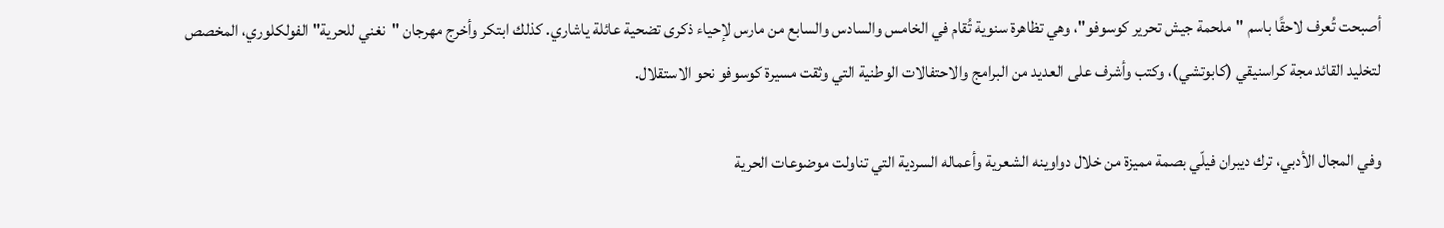أصبحت تُعرف لاحقًا باسم "ملحمة جيش تحرير كوسوفو"، وهي تظاهرة سنوية تُقام في الخامس والسادس والسابع من مارس لإحياء ذكرى تضحية عائلة ياشاري. كذلك ابتكر وأخرج مهرجان "نغني للحرية" الفولكلوري، المخصص لتخليد القائد مجة كراسنيقي (كابوتشي)، وكتب وأشرف على العديد من البرامج والاحتفالات الوطنية التي وثقت مسيرة كوسوفو نحو الاستقلال.

وفي المجال الأدبي، ترك ديبران فيلّي بصمة مميزة من خلال دواوينه الشعرية وأعماله السردية التي تناولت موضوعات الحرية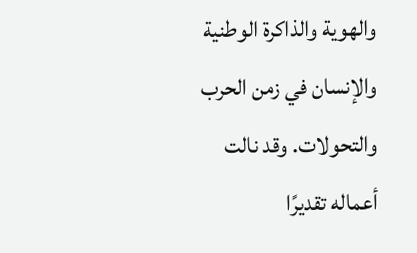والهوية والذاكرة الوطنية والإنسان في زمن الحرب والتحولات. وقد نالت أعماله تقديرًا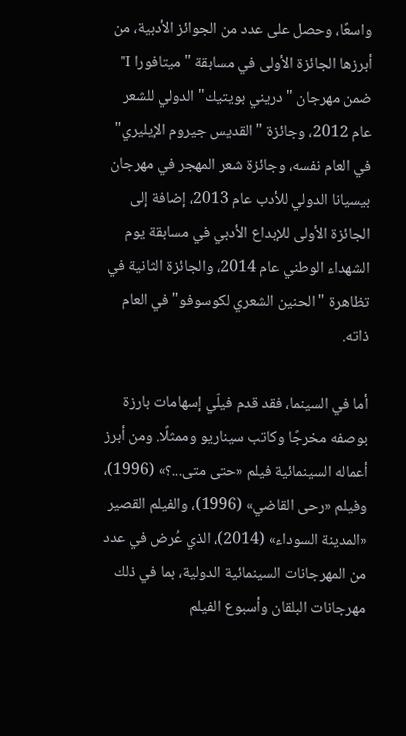واسعًا، وحصل على عدد من الجوائز الأدبية، من أبرزها الجائزة الأولى في مسابقة "ميتافورا I" ضمن مهرجان "دريني بويتيك" الدولي للشعر عام 2012، وجائزة "القديس جيروم الإيليري" في العام نفسه، وجائزة شعر المهجر في مهرجان بيسيانا الدولي للأدب عام 2013، إضافة إلى الجائزة الأولى للإبداع الأدبي في مسابقة يوم الشهداء الوطني عام 2014، والجائزة الثانية في تظاهرة "الحنين الشعري لكوسوفو" في العام ذاته.

أما في السينما، فقد قدم فيلّي إسهامات بارزة بوصفه مخرجًا وكاتب سيناريو وممثلًا. ومن أبرز أعماله السينمائية فيلم «حتى متى...؟» (1996)، وفيلم «رحى القاضي» (1996)، والفيلم القصير «المدينة السوداء» (2014)، الذي عُرض في عدد من المهرجانات السينمائية الدولية، بما في ذلك مهرجانات البلقان وأسبوع الفيلم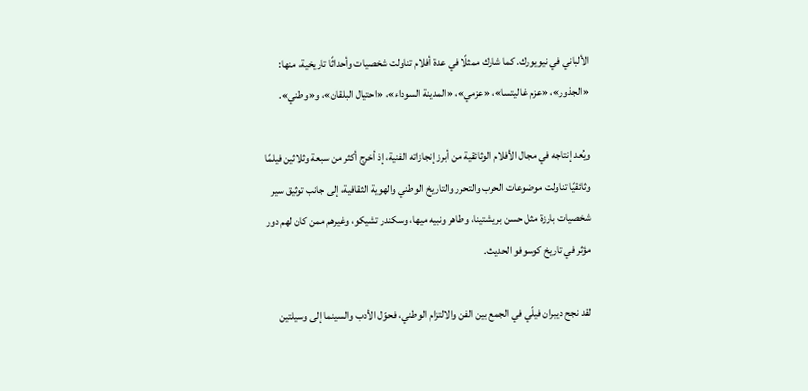الألباني في نيويورك. كما شارك ممثلًا في عدة أفلام تناولت شخصيات وأحداثًا تاريخية، منها: «الجذور»، «عزم غاليتسا»، «عزمي»، «المدينة السوداء»، «احتيال البلقان»، و«وطني».

ويُعد إنتاجه في مجال الأفلام الوثائقية من أبرز إنجازاته الفنية، إذ أخرج أكثر من سبعة وثلاثين فيلمًا وثائقيًا تناولت موضوعات الحرب والتحرر والتاريخ الوطني والهوية الثقافية، إلى جانب توثيق سير شخصيات بارزة مثل حسن بريشتينا، وطاهر ونبيه ميها، وسكندر تشيكو، وغيرهم ممن كان لهم دور مؤثر في تاريخ كوسوفو الحديث.

لقد نجح ديبران فيلّي في الجمع بين الفن والالتزام الوطني، فحوّل الأدب والسينما إلى وسيلتين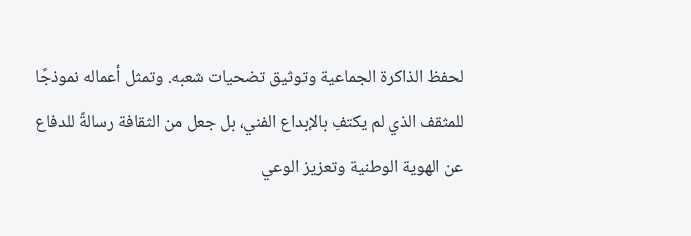لحفظ الذاكرة الجماعية وتوثيق تضحيات شعبه. وتمثل أعماله نموذجًا للمثقف الذي لم يكتفِ بالإبداع الفني، بل جعل من الثقافة رسالةً للدفاع عن الهوية الوطنية وتعزيز الوعي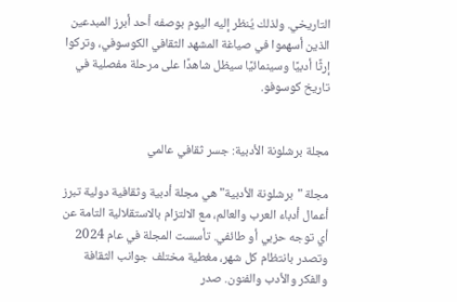التاريخي. ولذلك يُنظر إليه اليوم بوصفه أحد أبرز المبدعين الذين أسهموا في صياغة المشهد الثقافي الكوسوفي، وتركوا إرثًا أدبيًا وسينمائيًا سيظل شاهدًا على مرحلة مفصلية في تاريخ كوسوفو.


مجلة برشلونة الأدبية: جسر ثقافي عالمي

مجلة "برشلونة الأدبية" هي مجلة أدبية وثقافية دولية تبرز أعمال أدباء العرب والعالم، مع الالتزام بالاستقلالية التامة عن أي توجه حزبي أو طائفي. تأسست المجلة في عام 2024 وتصدر بانتظام كل شهر، مغطية مختلف جوانب الثقافة والفكر والأدب والفنون. صدر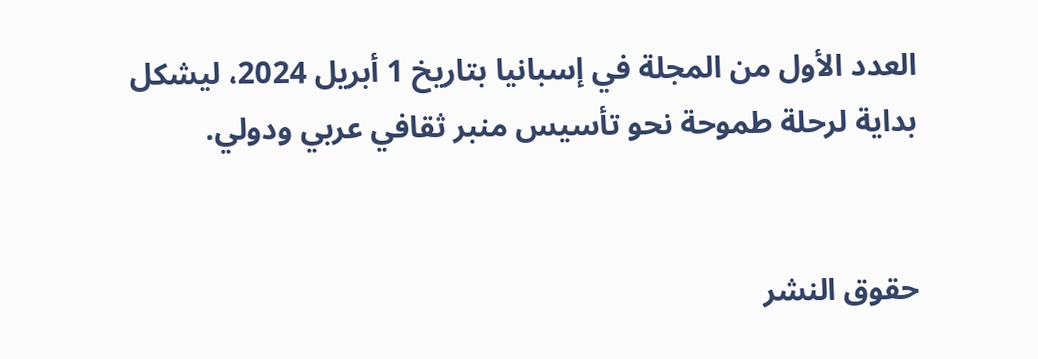العدد الأول من المجلة في إسبانيا بتاريخ 1 أبريل 2024، ليشكل بداية لرحلة طموحة نحو تأسيس منبر ثقافي عربي ودولي.


حقوق النشر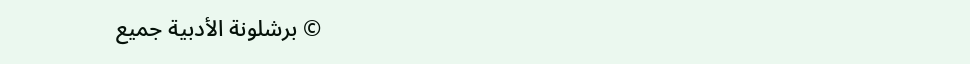© برشلونة الأدبية جميع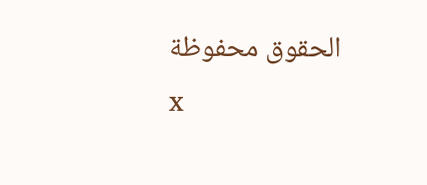الحقوق محفوظة
x